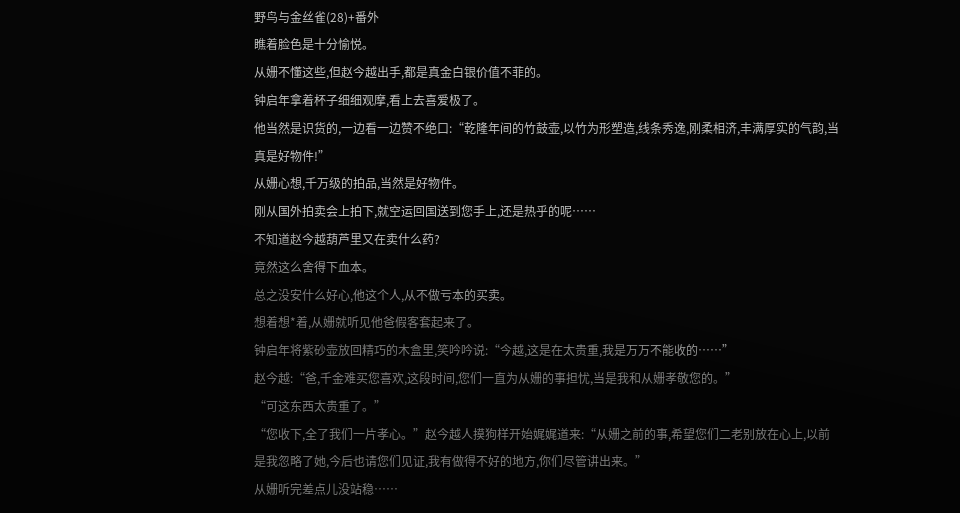野鸟与金丝雀(28)+番外
瞧着脸色是十分愉悦。
从姗不懂这些,但赵今越出手,都是真金白银价值不菲的。
钟启年拿着杯子细细观摩,看上去喜爱极了。
他当然是识货的,一边看一边赞不绝口:“乾隆年间的竹鼓壶,以竹为形塑造,线条秀逸,刚柔相济,丰满厚实的气韵,当真是好物件!”
从姗心想,千万级的拍品,当然是好物件。
刚从国外拍卖会上拍下,就空运回国送到您手上,还是热乎的呢……
不知道赵今越葫芦里又在卖什么药?
竟然这么舍得下血本。
总之没安什么好心,他这个人,从不做亏本的买卖。
想着想*着,从姗就听见他爸假客套起来了。
钟启年将紫砂壶放回精巧的木盒里,笑吟吟说:“今越,这是在太贵重,我是万万不能收的……”
赵今越:“爸,千金难买您喜欢,这段时间,您们一直为从姗的事担忧,当是我和从姗孝敬您的。”
“可这东西太贵重了。”
“您收下,全了我们一片孝心。”赵今越人摸狗样开始娓娓道来:“从姗之前的事,希望您们二老别放在心上,以前是我忽略了她,今后也请您们见证,我有做得不好的地方,你们尽管讲出来。”
从姗听完差点儿没站稳……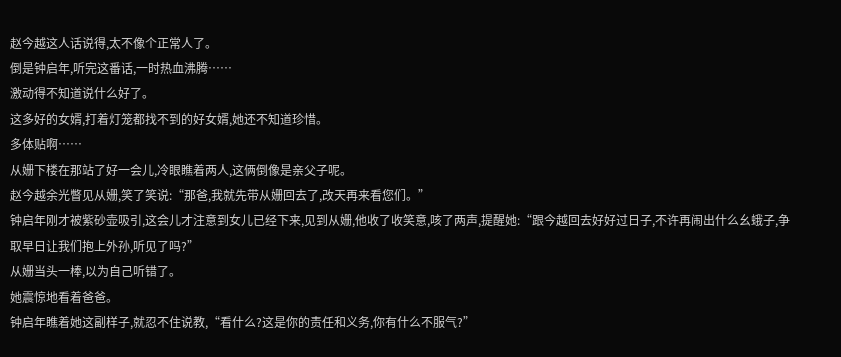赵今越这人话说得,太不像个正常人了。
倒是钟启年,听完这番话,一时热血沸腾……
激动得不知道说什么好了。
这多好的女婿,打着灯笼都找不到的好女婿,她还不知道珍惜。
多体贴啊……
从姗下楼在那站了好一会儿,冷眼瞧着两人,这俩倒像是亲父子呢。
赵今越余光瞥见从姗,笑了笑说:“那爸,我就先带从姗回去了,改天再来看您们。”
钟启年刚才被紫砂壶吸引,这会儿才注意到女儿已经下来,见到从姗,他收了收笑意,咳了两声,提醒她:“跟今越回去好好过日子,不许再闹出什么幺蛾子,争取早日让我们抱上外孙,听见了吗?”
从姗当头一棒,以为自己听错了。
她震惊地看着爸爸。
钟启年瞧着她这副样子,就忍不住说教,“看什么?这是你的责任和义务,你有什么不服气?”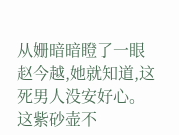从姗暗暗瞪了一眼赵今越,她就知道,这死男人没安好心。
这紫砂壶不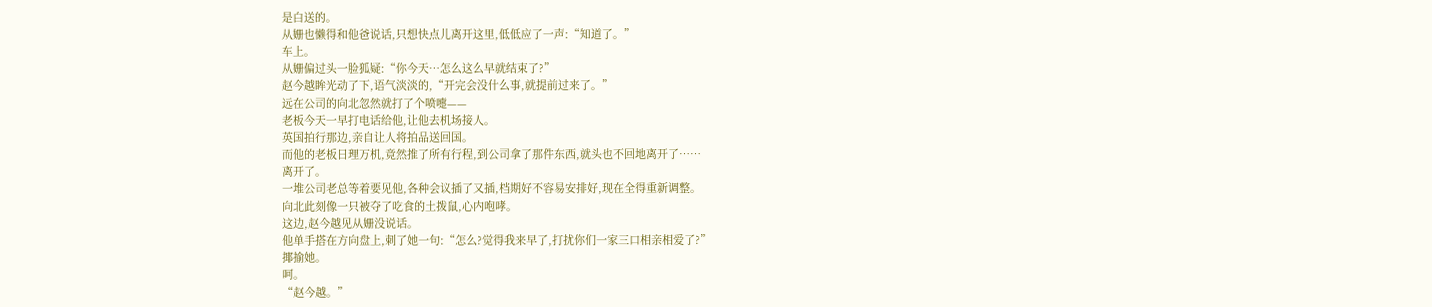是白送的。
从姗也懒得和他爸说话,只想快点儿离开这里,低低应了一声:“知道了。”
车上。
从姗偏过头一脸狐疑:“你今天…怎么这么早就结束了?”
赵今越眸光动了下,语气淡淡的,“开完会没什么事,就提前过来了。”
远在公司的向北忽然就打了个喷嚏——
老板今天一早打电话给他,让他去机场接人。
英国拍行那边,亲自让人将拍品送回国。
而他的老板日理万机,竟然推了所有行程,到公司拿了那件东西,就头也不回地离开了……
离开了。
一堆公司老总等着要见他,各种会议插了又插,档期好不容易安排好,现在全得重新调整。
向北此刻像一只被夺了吃食的土拨鼠,心内咆哮。
这边,赵今越见从姗没说话。
他单手搭在方向盘上,刺了她一句:“怎么?觉得我来早了,打扰你们一家三口相亲相爱了?”
揶揄她。
呵。
“赵今越。”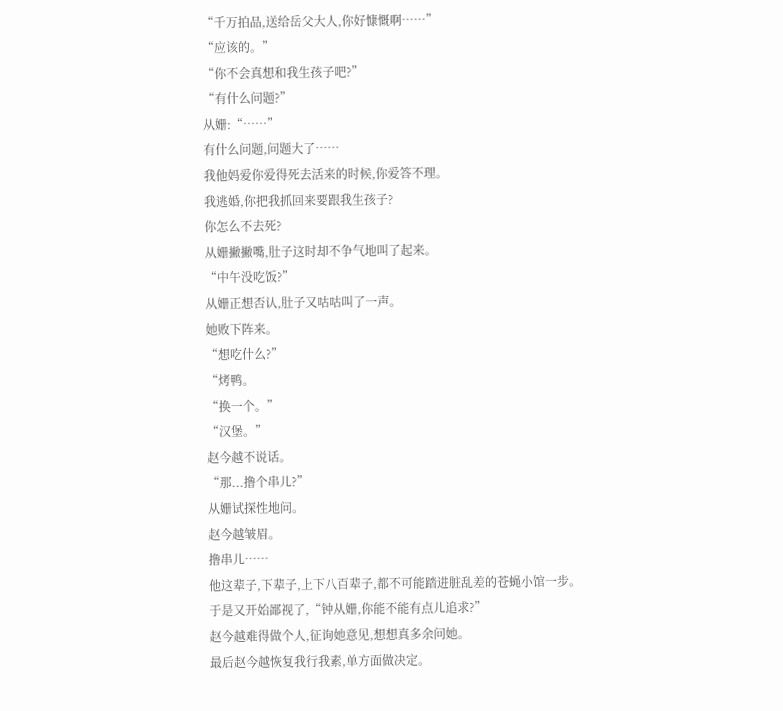“千万拍品,送给岳父大人,你好慷慨啊……”
“应该的。”
“你不会真想和我生孩子吧?”
“有什么问题?”
从姗:“……”
有什么问题,问题大了……
我他妈爱你爱得死去活来的时候,你爱答不理。
我逃婚,你把我抓回来要跟我生孩子?
你怎么不去死?
从姗撇撇嘴,肚子这时却不争气地叫了起来。
“中午没吃饭?”
从姗正想否认,肚子又咕咕叫了一声。
她败下阵来。
“想吃什么?”
“烤鸭。
“换一个。”
“汉堡。”
赵今越不说话。
“那...撸个串儿?”
从姗试探性地问。
赵今越皱眉。
撸串儿……
他这辈子,下辈子,上下八百辈子,都不可能踏进脏乱差的苍蝇小馆一步。
于是又开始鄙视了,“钟从姗,你能不能有点儿追求?”
赵今越难得做个人,征询她意见,想想真多余问她。
最后赵今越恢复我行我素,单方面做决定。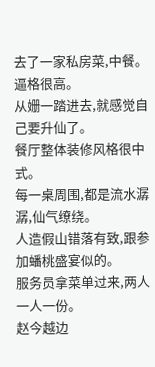去了一家私房菜,中餐。
逼格很高。
从姗一踏进去,就感觉自己要升仙了。
餐厅整体装修风格很中式。
每一桌周围,都是流水潺潺,仙气缭绕。
人造假山错落有致,跟参加蟠桃盛宴似的。
服务员拿菜单过来,两人一人一份。
赵今越边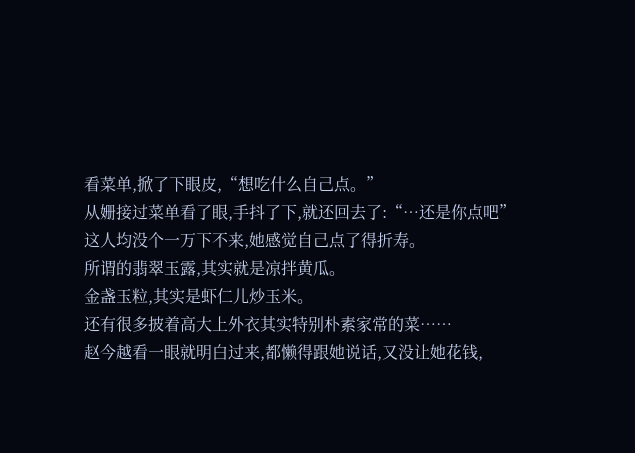看菜单,掀了下眼皮,“想吃什么自己点。”
从姗接过菜单看了眼,手抖了下,就还回去了:“…还是你点吧”
这人均没个一万下不来,她感觉自己点了得折寿。
所谓的翡翠玉露,其实就是凉拌黄瓜。
金盏玉粒,其实是虾仁儿炒玉米。
还有很多披着高大上外衣其实特别朴素家常的菜……
赵今越看一眼就明白过来,都懒得跟她说话,又没让她花钱,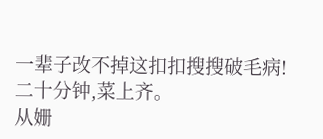一辈子改不掉这扣扣搜搜破毛病!
二十分钟,菜上齐。
从姗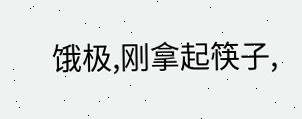饿极,刚拿起筷子,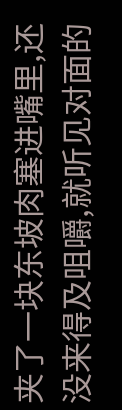夹了一块东坡肉塞进嘴里,还没来得及咀嚼,就听见对面的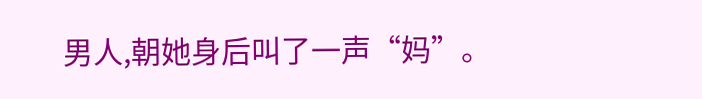男人,朝她身后叫了一声“妈”。